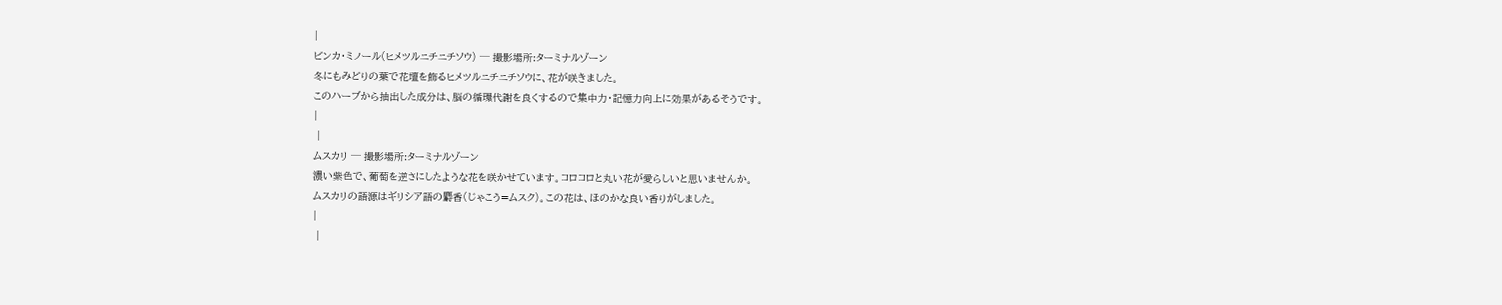|
ビンカ・ミノール(ヒメツルニチニチソウ) ─ 撮影場所:ターミナルゾーン
冬にもみどりの葉で花壇を飾るヒメツルニチニチソウに、花が咲きました。
このハーブから抽出した成分は、脳の循環代謝を良くするので集中力・記憶力向上に効果があるそうです。
|
 |
ムスカリ ─ 撮影場所:ターミナルゾーン
濃い紫色で、葡萄を逆さにしたような花を咲かせています。コロコロと丸い花が愛らしいと思いませんか。
ムスカリの語源はギリシア語の麝香(じゃこう=ムスク)。この花は、ほのかな良い香りがしました。
|
 |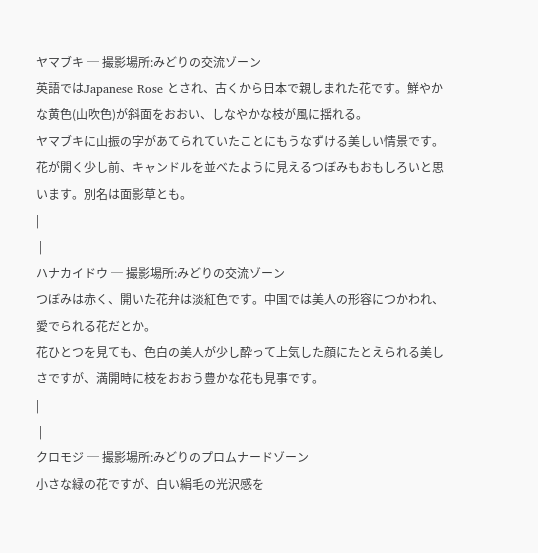ヤマブキ ─ 撮影場所:みどりの交流ゾーン
英語ではJapanese Rose とされ、古くから日本で親しまれた花です。鮮やかな黄色(山吹色)が斜面をおおい、しなやかな枝が風に揺れる。
ヤマブキに山振の字があてられていたことにもうなずける美しい情景です。
花が開く少し前、キャンドルを並べたように見えるつぼみもおもしろいと思います。別名は面影草とも。
|
 |
ハナカイドウ ─ 撮影場所:みどりの交流ゾーン
つぼみは赤く、開いた花弁は淡紅色です。中国では美人の形容につかわれ、愛でられる花だとか。
花ひとつを見ても、色白の美人が少し酔って上気した顔にたとえられる美しさですが、満開時に枝をおおう豊かな花も見事です。
|
 |
クロモジ ─ 撮影場所:みどりのプロムナードゾーン
小さな緑の花ですが、白い絹毛の光沢感を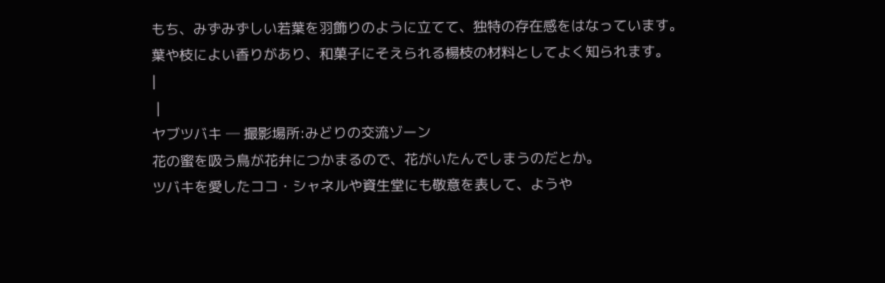もち、みずみずしい若葉を羽飾りのように立てて、独特の存在感をはなっています。
葉や枝によい香りがあり、和菓子にそえられる楊枝の材料としてよく知られます。
|
 |
ヤブツバキ ─ 撮影場所:みどりの交流ゾーン
花の蜜を吸う鳥が花弁につかまるので、花がいたんでしまうのだとか。
ツバキを愛したココ・シャネルや資生堂にも敬意を表して、ようや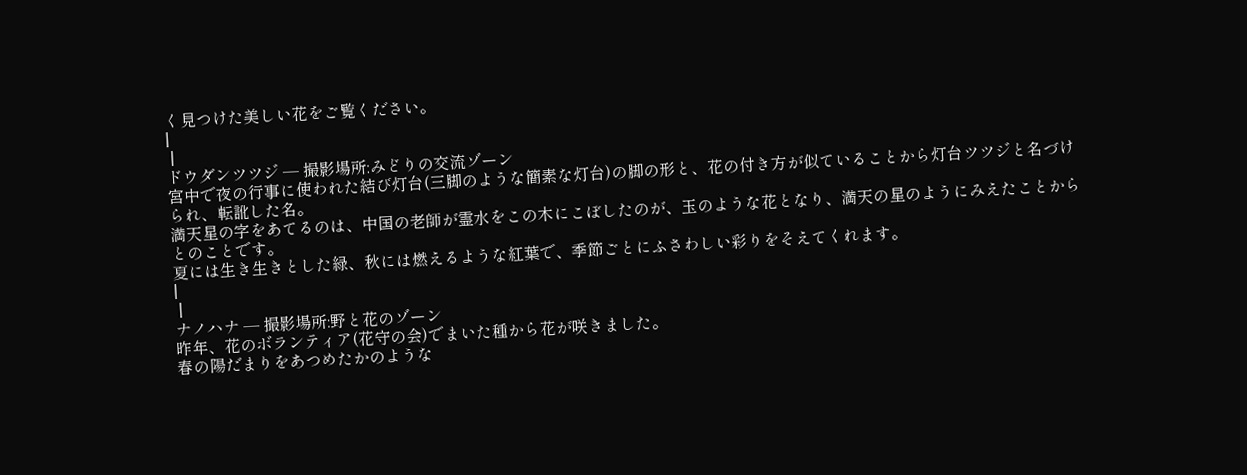く見つけた美しい花をご覧ください。
|
 |
ドウダンツツジ ─ 撮影場所:みどりの交流ゾーン
宮中で夜の行事に使われた結び灯台(三脚のような簡素な灯台)の脚の形と、花の付き方が似ていることから灯台ツツジと名づけられ、転訛した名。
満天星の字をあてるのは、中国の老師が霊水をこの木にこぼしたのが、玉のような花となり、満天の星のようにみえたことからとのことです。
夏には生き生きとした緑、秋には燃えるような紅葉で、季節ごとにふさわしい彩りをそえてくれます。
|
 |
ナノハナ ─ 撮影場所:野と花のゾーン
昨年、花のボランティア(花守の会)でまいた種から花が咲きました。
春の陽だまりをあつめたかのような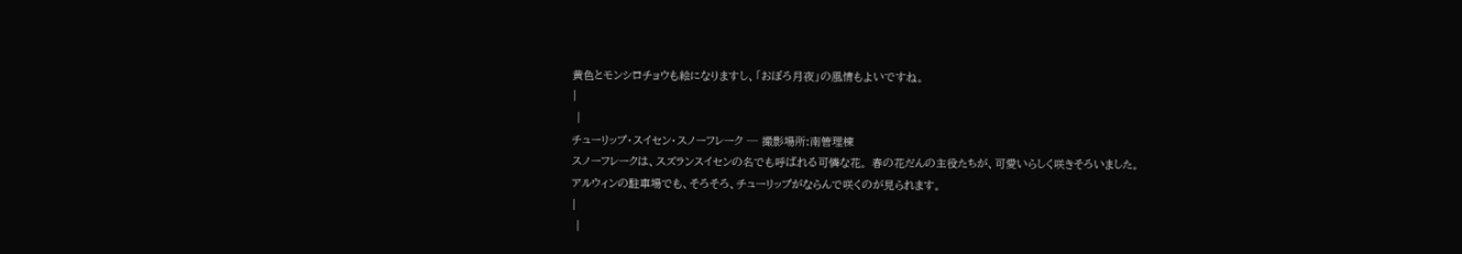黄色とモンシロチョウも絵になりますし、「おぼろ月夜」の風情もよいですね。
|
 |
チューリップ・スイセン・スノーフレーク ─ 撮影場所:南管理棟
スノーフレークは、スズランスイセンの名でも呼ばれる可憐な花。 春の花だんの主役たちが、可愛いらしく咲きそろいました。
アルウィンの駐車場でも、そろそろ、チューリップがならんで咲くのが見られます。
|
 |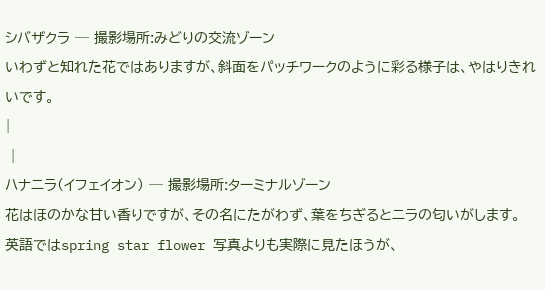シバザクラ ─ 撮影場所:みどりの交流ゾーン
いわずと知れた花ではありますが、斜面をパッチワークのように彩る様子は、やはりきれいです。
|
 |
ハナニラ(イフェイオン) ─ 撮影場所:ターミナルゾーン
花はほのかな甘い香りですが、その名にたがわず、葉をちぎるとニラの匂いがします。
英語ではspring star flower 写真よりも実際に見たほうが、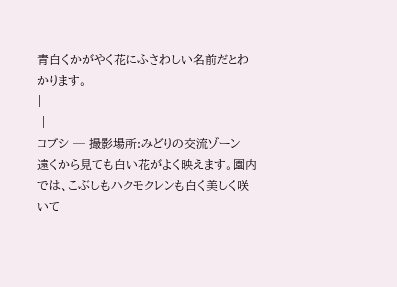青白くかがやく花にふさわしい名前だとわかります。
|
 |
コブシ ─ 撮影場所:みどりの交流ゾーン
遠くから見ても白い花がよく映えます。園内では、こぶしもハクモクレンも白く美しく咲いて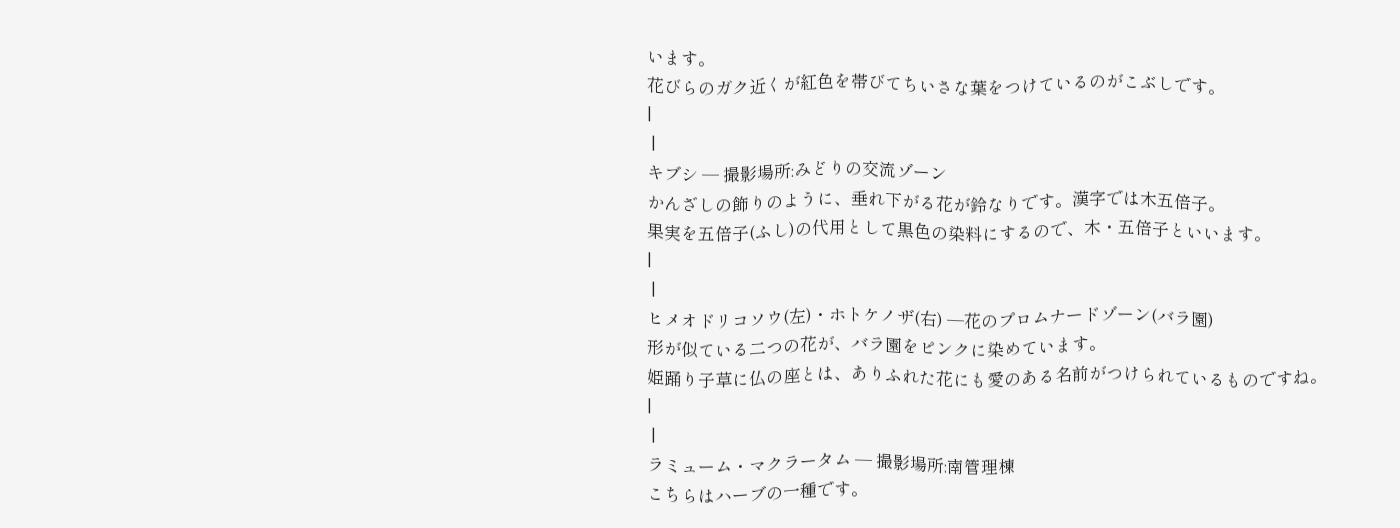います。
花びらのガク近くが紅色を帯びてちいさな葉をつけているのがこぶしです。
|
 |
キブシ ─ 撮影場所:みどりの交流ゾーン
かんざしの飾りのように、垂れ下がる花が鈴なりです。漢字では木五倍子。
果実を五倍子(ふし)の代用として黒色の染料にするので、木・五倍子といいます。
|
 |
ヒメオドリコソウ(左)・ホトケノザ(右) ─花のプロムナードゾーン(バラ園)
形が似ている二つの花が、バラ園をピンクに染めています。
姫踊り子草に仏の座とは、ありふれた花にも愛のある名前がつけられているものですね。
|
 |
ラミューム・マクラータム ─ 撮影場所:南管理棟
こちらはハーブの一種です。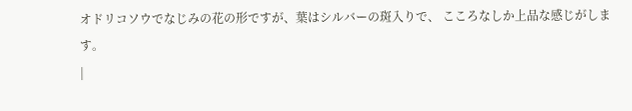オドリコソウでなじみの花の形ですが、葉はシルバーの斑入りで、 こころなしか上品な感じがします。
|